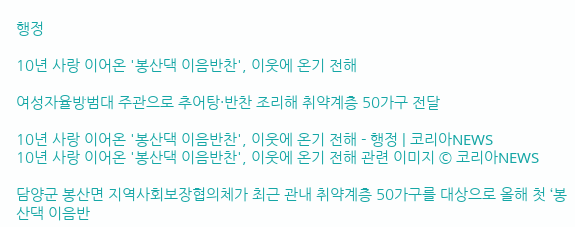행정

10년 사랑 이어온 '봉산댁 이음반찬', 이웃에 온기 전해

여성자율방범대 주관으로 추어탕·반찬 조리해 취약계층 50가구 전달

10년 사랑 이어온 '봉산댁 이음반찬', 이웃에 온기 전해 - 행정 | 코리아NEWS
10년 사랑 이어온 '봉산댁 이음반찬', 이웃에 온기 전해 관련 이미지 © 코리아NEWS

담양군 봉산면 지역사회보장협의체가 최근 관내 취약계층 50가구를 대상으로 올해 첫 ‘봉산댁 이음반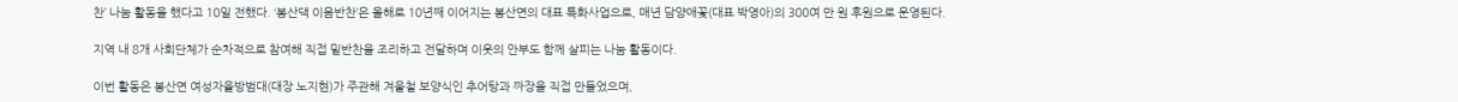찬’ 나눔 활동을 했다고 10일 전했다. ‘봉산댁 이음반찬’은 올해로 10년째 이어지는 봉산면의 대표 특화사업으로, 매년 담양애꽃(대표 박영아)의 300여 만 원 후원으로 운영된다.

지역 내 8개 사회단체가 순차적으로 참여해 직접 밑반찬을 조리하고 전달하며 이웃의 안부도 함께 살피는 나눔 활동이다.

이번 활동은 봉산면 여성자율방범대(대장 노지현)가 주관해 겨울철 보양식인 추어탕과 짜장을 직접 만들었으며,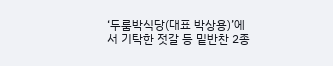‘두룸박식당(대표 박상용)’에서 기탁한 젓갈 등 밑반찬 2종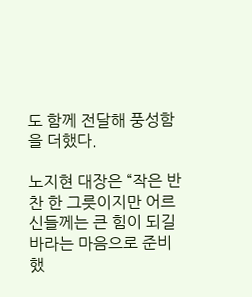도 함께 전달해 풍성함을 더했다.

노지현 대장은 “작은 반찬 한 그릇이지만 어르신들께는 큰 힘이 되길 바라는 마음으로 준비했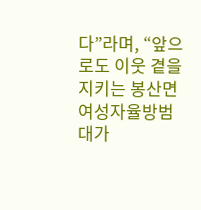다”라며, “앞으로도 이웃 곁을 지키는 봉산면 여성자율방범대가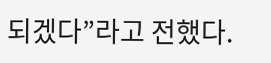되겠다”라고 전했다.